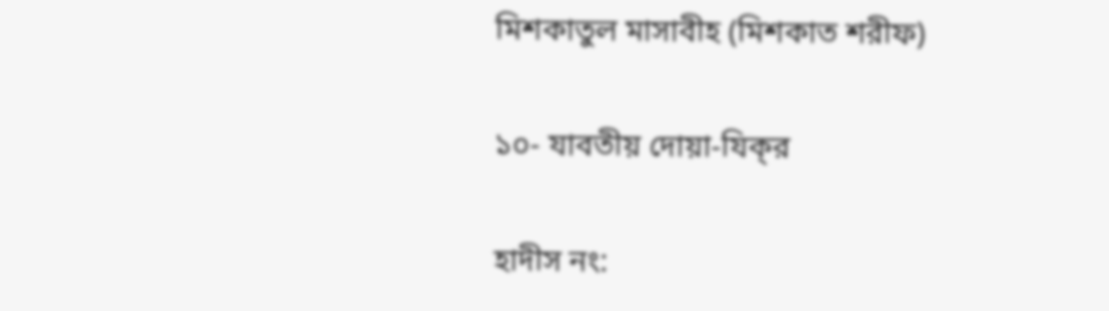মিশকাতুল মাসাবীহ (মিশকাত শরীফ)

১০- যাবতীয় দোয়া-যিক্‌র

হাদীস নং: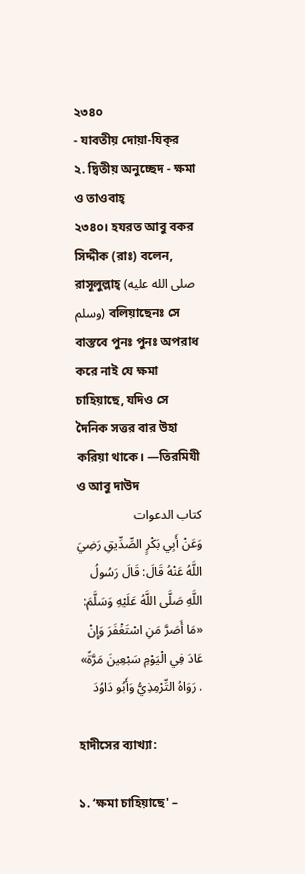২৩৪০
- যাবতীয় দোয়া-যিক্‌র
২. দ্বিতীয় অনুচ্ছেদ - ক্ষমা ও তাওবাহ্
২৩৪০। হযরত আবু বকর সিদ্দীক (রাঃ) বলেন, রাসূলুল্লাহ্ (صلى الله عليه وسلم) বলিয়াছেনঃ সে বাস্তবে পুনঃ পুনঃ অপরাধ করে নাই যে ক্ষমা চাহিয়াছে, যদিও সে দৈনিক সত্তর বার উহা করিয়া থাকে। —তিরমিযী ও আবু দাউদ
كتاب الدعوات
وَعَنْ أَبِي بَكْرٍ الصِّدِّيقِ رَضِيَ اللَّهُ عَنْهُ قَالَ: قَالَ رَسُولُ اللَّهِ صَلَّى اللَّهُ عَلَيْهِ وَسَلَّمَ: «مَا أَصَرَّ مَنِ اسْتَغْفَرَ وَإِنْ عَادَ فِي الْيَوْمِ سَبْعِينَ مَرَّةً» . رَوَاهُ التِّرْمِذِيُّ وَأَبُو دَاوُدَ

হাদীসের ব্যাখ্যা:

১. ‘ক্ষমা চাহিয়াছে' –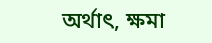অর্থাৎ, ক্ষমা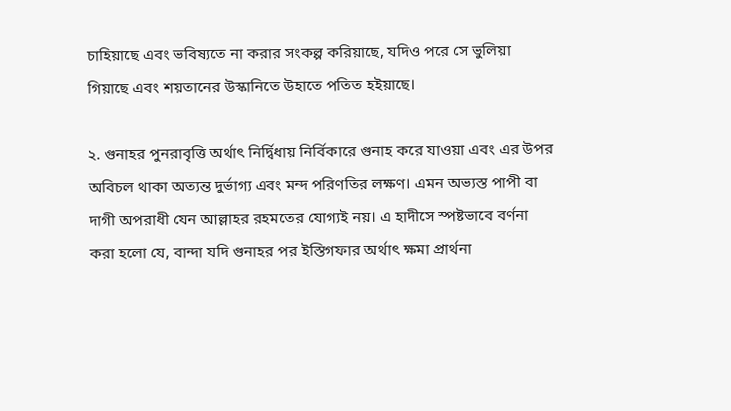চাহিয়াছে এবং ভবিষ্যতে না করার সংকল্প করিয়াছে, যদিও পরে সে ভুলিয়া গিয়াছে এবং শয়তানের উস্কানিতে উহাতে পতিত হইয়াছে।

২. গুনাহর পুনরাবৃত্তি অর্থাৎ নির্দ্বিধায় নির্বিকারে গুনাহ করে যাওয়া এবং এর উপর অবিচল থাকা অত্যন্ত দুর্ভাগ্য এবং মন্দ পরিণতির লক্ষণ। এমন অভ্যস্ত পাপী বা দাগী অপরাধী যেন আল্লাহর রহমতের যোগ্যই নয়। এ হাদীসে স্পষ্টভাবে বর্ণনা করা হলো যে, বান্দা যদি গুনাহর পর ইস্তিগফার অর্থাৎ ক্ষমা প্রার্থনা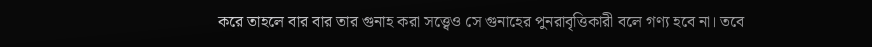করে তাহলে বার বার তার গুনাহ করা সত্ত্বেও সে গুনাহের পুনরাবৃত্তিকারী বলে গণ্য হবে না। তবে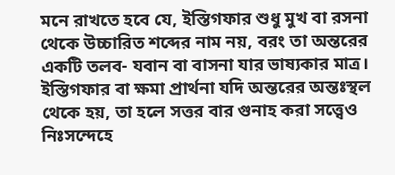মনে রাখতে হবে যে, ইস্তিগফার শুধু মুখ বা রসনা থেকে উচ্চারিত শব্দের নাম নয়, বরং তা অন্তরের একটি তলব- যবান বা বাসনা যার ভাষ্যকার মাত্র। ইস্তিগফার বা ক্ষমা প্রার্থনা যদি অন্তরের অন্তঃস্থল থেকে হয়, তা হলে সত্তর বার গুনাহ করা সত্ত্বেও নিঃসন্দেহে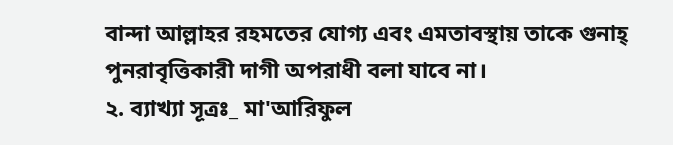বান্দা আল্লাহর রহমতের যোগ্য এবং এমতাবস্থায় তাকে গুনাহ্ পুনরাবৃত্তিকারী দাগী অপরাধী বলা যাবে না।
২. ব্যাখ্যা সূত্রঃ_ মা'আরিফুল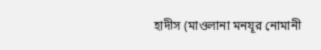হাদীস (মাওলানা মনযূর নোমানী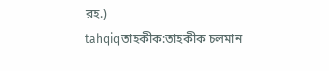রহ.)
tahqiqতাহকীক:তাহকীক চলমান